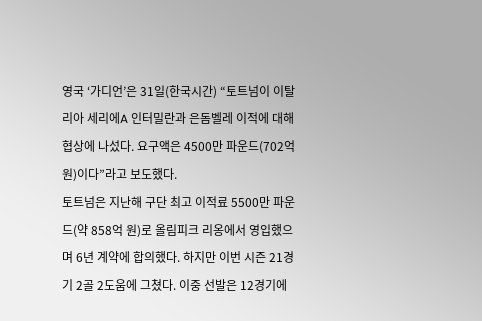영국 ‘가디언’은 31일(한국시간) “토트넘이 이탈리아 세리에A 인터밀란과 은돔벨레 이적에 대해 협상에 나섰다. 요구액은 4500만 파운드(702억 원)이다”라고 보도했다.
토트넘은 지난해 구단 최고 이적료 5500만 파운드(약 858억 원)로 올림피크 리옹에서 영입했으며 6년 계약에 합의했다. 하지만 이번 시즌 21경기 2골 2도움에 그쳤다. 이중 선발은 12경기에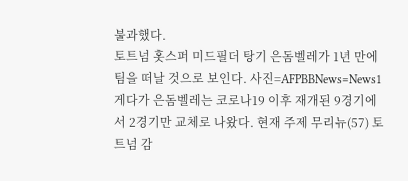불과했다.
토트넘 홋스퍼 미드필더 탕기 은돔벨레가 1년 만에 팀을 떠날 것으로 보인다. 사진=AFPBBNews=News1
게다가 은돔벨레는 코로나19 이후 재개된 9경기에서 2경기만 교체로 나왔다. 현재 주제 무리뉴(57) 토트넘 감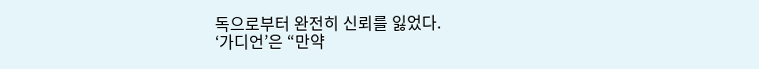독으로부터 완전히 신뢰를 잃었다.
‘가디언’은 “만약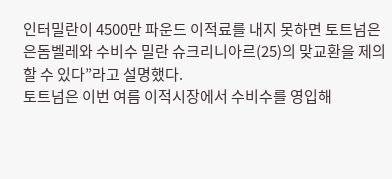인터밀란이 4500만 파운드 이적료를 내지 못하면 토트넘은 은돔벨레와 수비수 밀란 슈크리니아르(25)의 맞교환을 제의할 수 있다”라고 설명했다.
토트넘은 이번 여름 이적시장에서 수비수를 영입해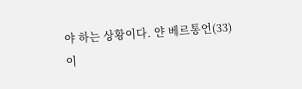야 하는 상황이다. 얀 베르통언(33)이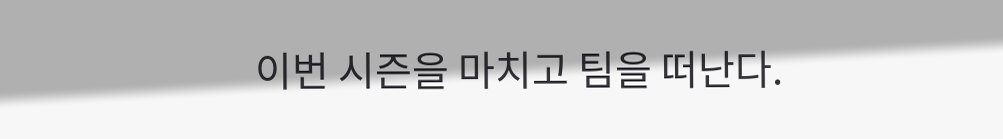이번 시즌을 마치고 팀을 떠난다.